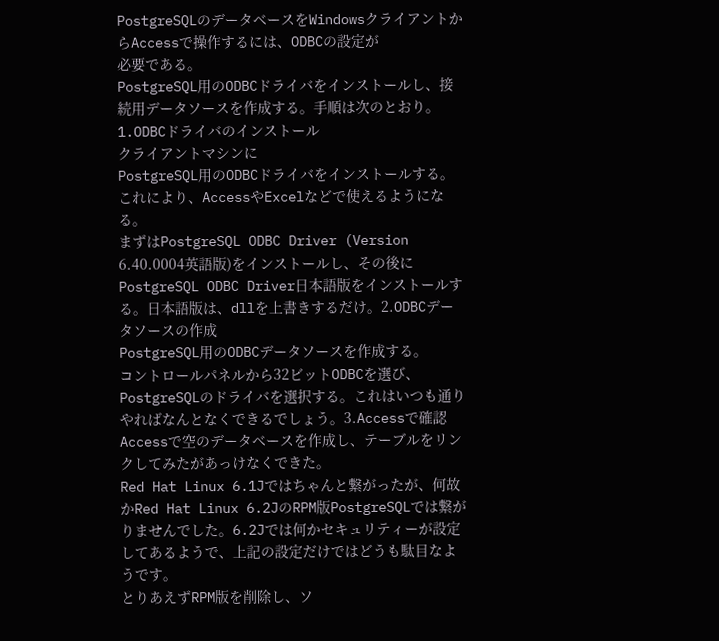PostgreSQLのデータベースをWindowsクライアントからAccessで操作するには、ODBCの設定が
必要である。
PostgreSQL用のODBCドライバをインストールし、接続用データソースを作成する。手順は次のとおり。
1.ODBCドライバのインストール
クライアントマシンに
PostgreSQL用のODBCドライバをインストールする。これにより、AccessやExcelなどで使えるようになる。
まずはPostgreSQL ODBC Driver (Version 6.40.0004英語版)をインストールし、その後にPostgreSQL ODBC Driver日本語版をインストールする。日本語版は、dllを上書きするだけ。2.ODBCデータソースの作成
PostgreSQL用のODBCデータソースを作成する。
コントロールパネルから32ビットODBCを選び、PostgreSQLのドライバを選択する。これはいつも通りやればなんとなくできるでしょう。3.Accessで確認
Accessで空のデータベースを作成し、テーブルをリンクしてみたがあっけなくできた。
Red Hat Linux 6.1Jではちゃんと繋がったが、何故かRed Hat Linux 6.2JのRPM版PostgreSQLでは繋がりませんでした。6.2Jでは何かセキュリティーが設定してあるようで、上記の設定だけではどうも駄目なようです。
とりあえずRPM版を削除し、ソ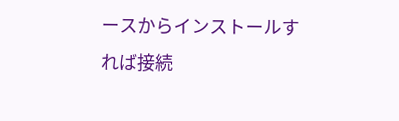ースからインストールすれば接続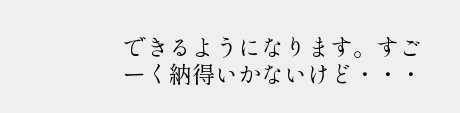できるようになります。すごーく納得いかないけど・・・